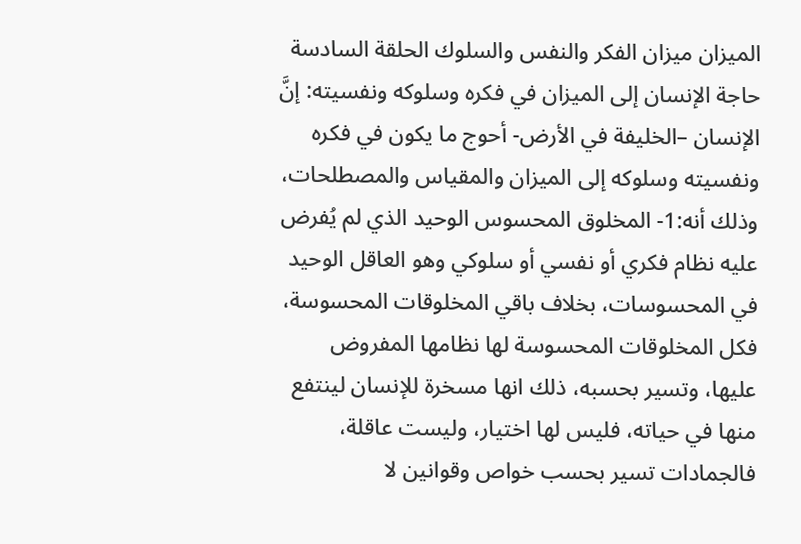الميزان ميزان الفكر والنفس والسلوك الحلقة السادسة
حاجة الإنسان إلى الميزان في فكره وسلوكه ونفسيته: إنَّ الإنسان –الخليفة في الأرض- أحوج ما يكون في فكره ونفسيته وسلوكه إلى الميزان والمقياس والمصطلحات، وذلك أنه:1- المخلوق المحسوس الوحيد الذي لم يُفرض عليه نظام فكري أو نفسي أو سلوكي وهو العاقل الوحيد في المحسوسات، بخلاف باقي المخلوقات المحسوسة، فكل المخلوقات المحسوسة لها نظامها المفروض عليها، وتسير بحسبه، ذلك انها مسخرة للإنسان لينتفع منها في حياته، فليس لها اختيار، وليست عاقلة، فالجمادات تسير بحسب خواص وقوانين لا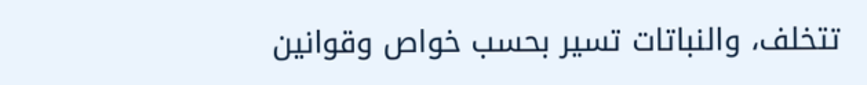تتخلف، والنباتات تسير بحسب خواص وقوانين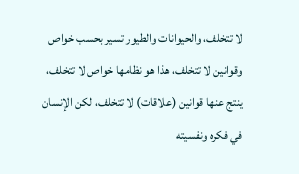لا تتخلف، والحيوانات والطيور تسير بحسب خواص وقوانين لا تتخلف، هذا هو نظامها خواص لا تتخلف، ينتج عنها قوانين (علاقات) لا تتخلف، لكن الإنسان في فكره ونفسيته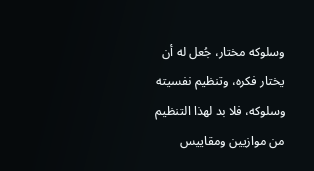وسلوكه مختار، جُعل له أن يختار فكره، وتنظيم نفسيته وسلوكه، فلا بد لهذا التنظيم من موازيين ومقاييس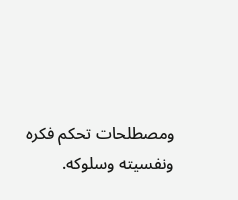ومصطلحات تحكم فكره ونفسيته وسلوكه.